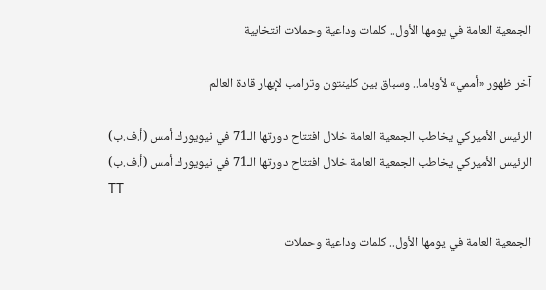الجمعية العامة في يومها الأول.. كلمات وداعية وحملات انتخابية

آخر ظهور «أممي» لأوباما.. وسباق بين كلينتون وترامب لإبهار قادة العالم

الرئيس الأميركي يخاطب الجمعية العامة خلال افتتاح دورتها الـ71 في نيويورك أمس (أ.ف.ب)
الرئيس الأميركي يخاطب الجمعية العامة خلال افتتاح دورتها الـ71 في نيويورك أمس (أ.ف.ب)
TT

الجمعية العامة في يومها الأول.. كلمات وداعية وحملات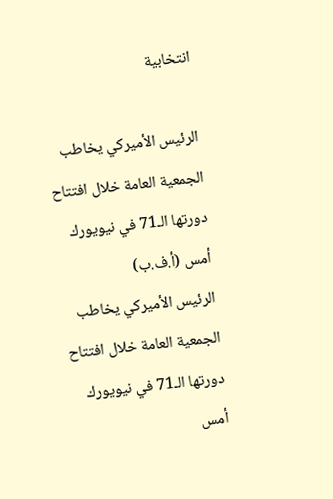انتخابية

الرئيس الأميركي يخاطب الجمعية العامة خلال افتتاح دورتها الـ71 في نيويورك أمس (أ.ف.ب)
الرئيس الأميركي يخاطب الجمعية العامة خلال افتتاح دورتها الـ71 في نيويورك أمس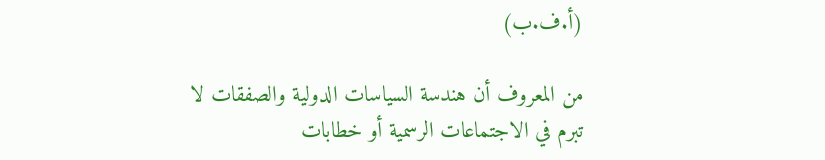(أ.ف.ب)

من المعروف أن هندسة السياسات الدولية والصفقات لا تبرم في الاجتماعات الرسمية أو خطابات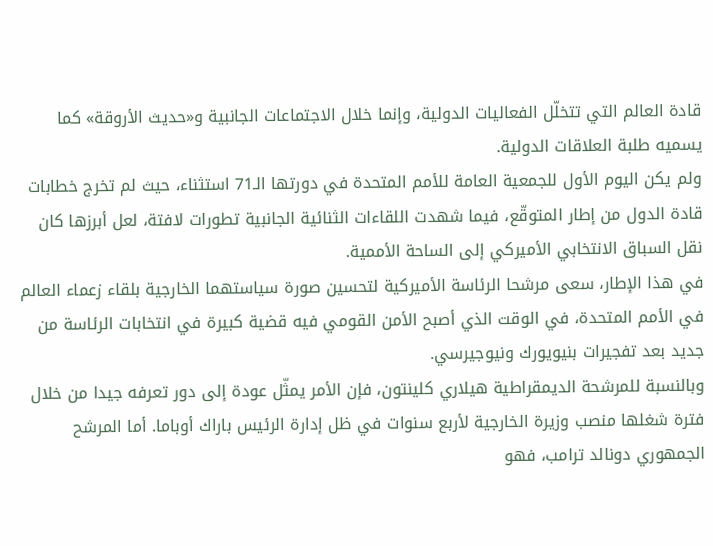قادة العالم التي تتخلّل الفعاليات الدولية، وإنما خلال الاجتماعات الجانبية و«حديث الأروقة» كما يسميه طلبة العلاقات الدولية.
ولم يكن اليوم الأول للجمعية العامة للأمم المتحدة في دورتها الـ71 استثناء، حيث لم تخرج خطابات قادة الدول من إطار المتوقّع، فيما شهدت اللقاءات الثنائية الجانبية تطورات لافتة، لعل أبرزها كان نقل السباق الانتخابي الأميركي إلى الساحة الأممية.
في هذا الإطار، سعى مرشحا الرئاسة الأميركية لتحسين صورة سياستهما الخارجية بلقاء زعماء العالم في الأمم المتحدة، في الوقت الذي أصبح الأمن القومي فيه قضية كبيرة في انتخابات الرئاسة من جديد بعد تفجيرات بنيويورك ونيوجيرسي.
وبالنسبة للمرشحة الديمقراطية هيلاري كلينتون، فإن الأمر يمثّل عودة إلى دور تعرفه جيدا من خلال فترة شغلها منصب وزيرة الخارجية لأربع سنوات في ظل إدارة الرئيس باراك أوباما. أما المرشح الجمهوري دونالد ترامب، فهو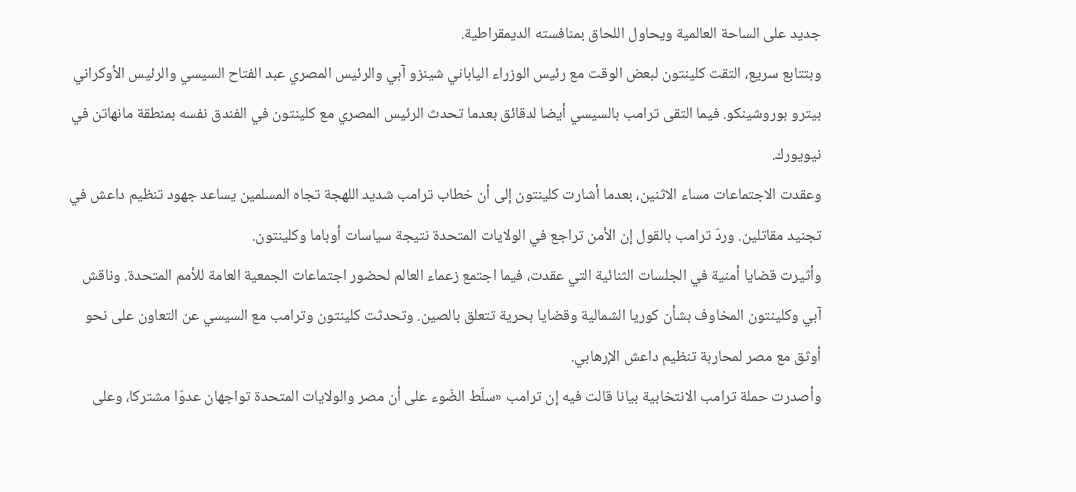جديد على الساحة العالمية ويحاول اللحاق بمنافسته الديمقراطية.
وبتتابع سريع، التقت كلينتون لبعض الوقت مع رئيس الوزراء الياباني شينزو آبي والرئيس المصري عبد الفتاح السيسي والرئيس الأوكراني بيترو بوروشينكو. فيما التقى ترامب بالسيسي أيضا لدقائق بعدما تحدث الرئيس المصري مع كلينتون في الفندق نفسه بمنطقة مانهاتن في نيويورك.
وعقدت الاجتماعات مساء الاثنين، بعدما أشارت كلينتون إلى أن خطاب ترامب شديد اللهجة تجاه المسلمين يساعد جهود تنظيم داعش في تجنيد مقاتلين. وردّ ترامب بالقول إن الأمن تراجع في الولايات المتحدة نتيجة سياسات أوباما وكلينتون.
وأثيرت قضايا أمنية في الجلسات الثنائية التي عقدت، فيما اجتمع زعماء العالم لحضور اجتماعات الجمعية العامة للأمم المتحدة. وناقش آبي وكلينتون المخاوف بشأن كوريا الشمالية وقضايا بحرية تتعلق بالصين. وتحدثت كلينتون وترامب مع السيسي عن التعاون على نحو أوثق مع مصر لمحاربة تنظيم داعش الإرهابي.
وأصدرت حملة ترامب الانتخابية بيانا قالت فيه إن ترامب «سلّط الضّوء على أن مصر والولايات المتحدة تواجهان عدوّا مشتركا، وعلى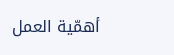أهمّية العمل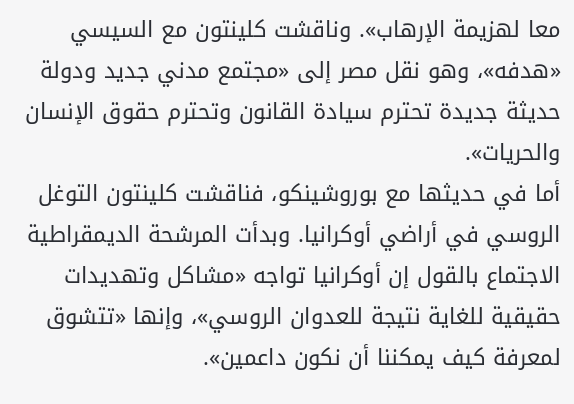معا لهزيمة الإرهاب». وناقشت كلينتون مع السيسي «هدفه»، وهو نقل مصر إلى «مجتمع مدني جديد ودولة حديثة جديدة تحترم سيادة القانون وتحترم حقوق الإنسان والحريات».
أما في حديثها مع بوروشينكو، فناقشت كلينتون التوغل الروسي في أراضي أوكرانيا. وبدأت المرشحة الديمقراطية الاجتماع بالقول إن أوكرانيا تواجه «مشاكل وتهديدات حقيقية للغاية نتيجة للعدوان الروسي»، وإنها «تتشوق لمعرفة كيف يمكننا أن نكون داعمين».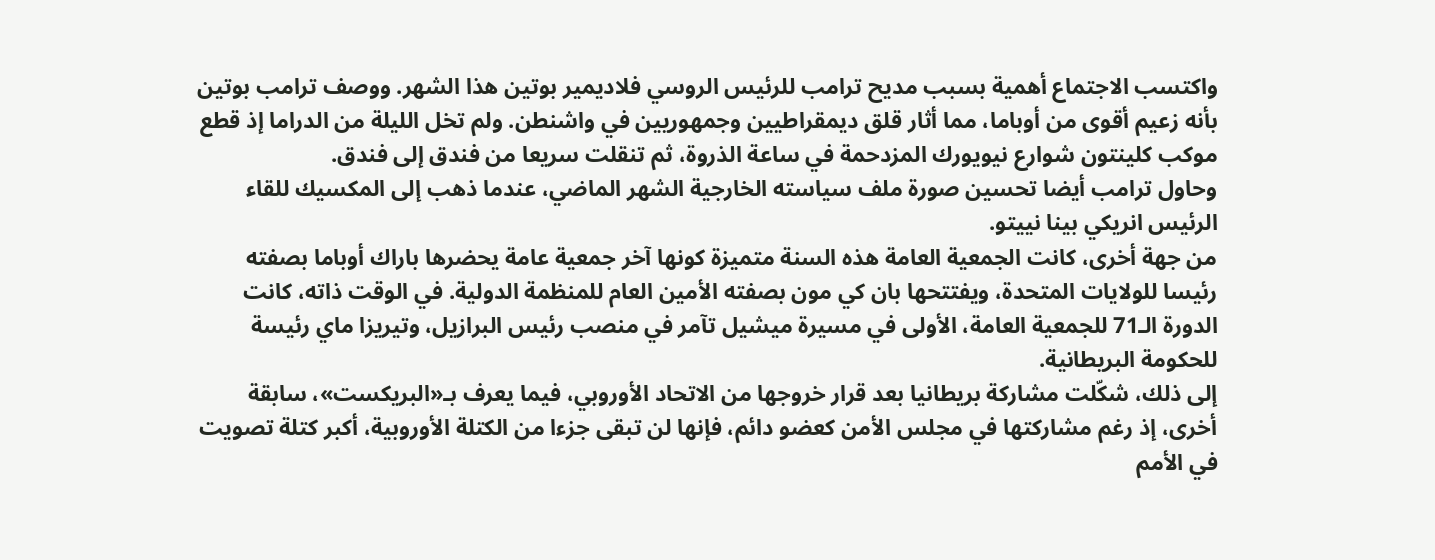واكتسب الاجتماع أهمية بسبب مديح ترامب للرئيس الروسي فلاديمير بوتين هذا الشهر. ووصف ترامب بوتين بأنه زعيم أقوى من أوباما، مما أثار قلق ديمقراطيين وجمهوريين في واشنطن. ولم تخل الليلة من الدراما إذ قطع موكب كلينتون شوارع نيويورك المزدحمة في ساعة الذروة، ثم تنقلت سريعا من فندق إلى فندق.
وحاول ترامب أيضا تحسين صورة ملف سياسته الخارجية الشهر الماضي، عندما ذهب إلى المكسيك للقاء الرئيس انريكي بينا نييتو.
من جهة أخرى، كانت الجمعية العامة هذه السنة متميزة كونها آخر جمعية عامة يحضرها باراك أوباما بصفته رئيسا للولايات المتحدة، ويفتتحها بان كي مون بصفته الأمين العام للمنظمة الدولية. في الوقت ذاته، كانت الدورة الـ71 للجمعية العامة، الأولى في مسيرة ميشيل تآمر في منصب رئيس البرازيل، وتيريزا ماي رئيسة للحكومة البريطانية.
إلى ذلك، شكّلت مشاركة بريطانيا بعد قرار خروجها من الاتحاد الأوروبي، فيما يعرف بـ«البريكست»، سابقة أخرى، إذ رغم مشاركتها في مجلس الأمن كعضو دائم، فإنها لن تبقى جزءا من الكتلة الأوروبية، أكبر كتلة تصويت في الأمم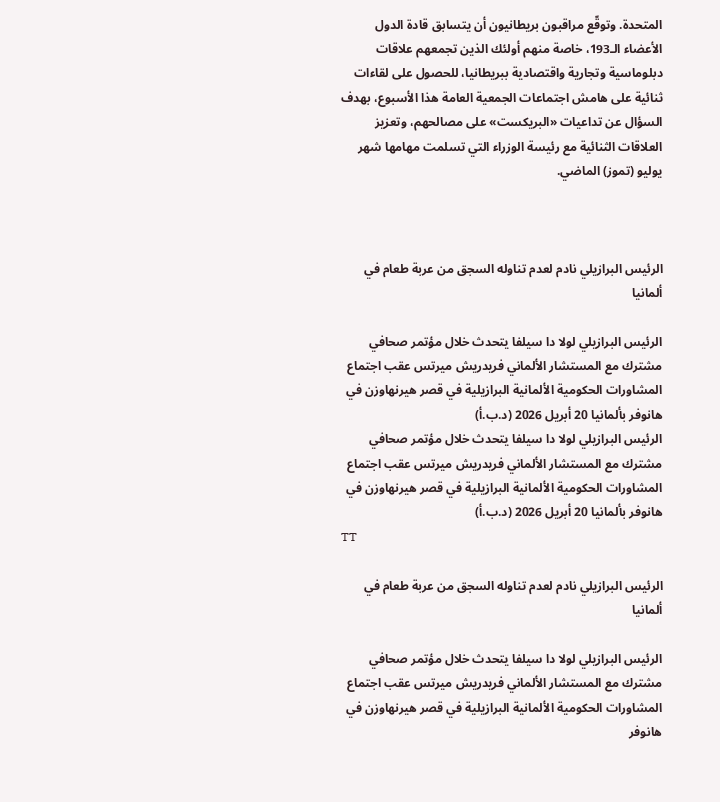المتحدة. وتوقّع مراقبون بريطانيون أن يتسابق قادة الدول الأعضاء الـ193، خاصة منهم أولئك الذين تجمعهم علاقات دبلوماسية وتجارية واقتصادية ببريطانيا، للحصول على لقاءات ثنائية على هامش اجتماعات الجمعية العامة هذا الأسبوع، بهدف السؤال عن تداعيات «البريكست» على مصالحهم، وتعزيز العلاقات الثنائية مع رئيسة الوزراء التي تسلمت مهامها شهر يوليو (تموز) الماضي.



الرئيس البرازيلي نادم لعدم تناوله السجق من عربة طعام في ألمانيا

الرئيس البرازيلي لولا دا سيلفا يتحدث خلال مؤتمر صحافي مشترك مع المستشار الألماني فريدريش ميرتس عقب اجتماع المشاورات الحكومية الألمانية البرازيلية في قصر هيرنهاوزن في هانوفر بألمانيا 20 أبريل 2026 (د.ب.أ)
الرئيس البرازيلي لولا دا سيلفا يتحدث خلال مؤتمر صحافي مشترك مع المستشار الألماني فريدريش ميرتس عقب اجتماع المشاورات الحكومية الألمانية البرازيلية في قصر هيرنهاوزن في هانوفر بألمانيا 20 أبريل 2026 (د.ب.أ)
TT

الرئيس البرازيلي نادم لعدم تناوله السجق من عربة طعام في ألمانيا

الرئيس البرازيلي لولا دا سيلفا يتحدث خلال مؤتمر صحافي مشترك مع المستشار الألماني فريدريش ميرتس عقب اجتماع المشاورات الحكومية الألمانية البرازيلية في قصر هيرنهاوزن في هانوفر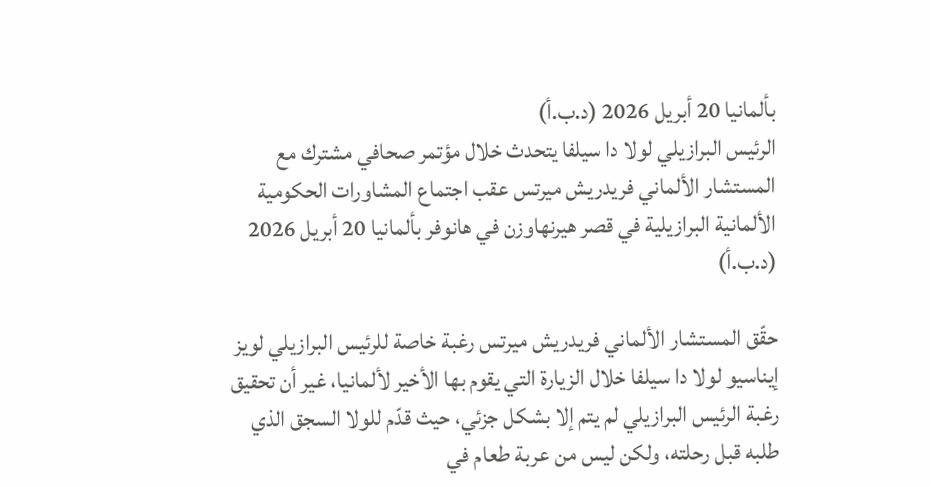بألمانيا 20 أبريل 2026 (د.ب.أ)
الرئيس البرازيلي لولا دا سيلفا يتحدث خلال مؤتمر صحافي مشترك مع المستشار الألماني فريدريش ميرتس عقب اجتماع المشاورات الحكومية الألمانية البرازيلية في قصر هيرنهاوزن في هانوفر بألمانيا 20 أبريل 2026 (د.ب.أ)

حقّق المستشار الألماني فريدريش ميرتس رغبة خاصة للرئيس البرازيلي لويز إيناسيو لولا دا سيلفا خلال الزيارة التي يقوم بها الأخير لألمانيا، غير أن تحقيق رغبة الرئيس البرازيلي لم يتم إلا بشكل جزئي، حيث قدّم للولا السجق الذي طلبه قبل رحلته، ولكن ليس من عربة طعام في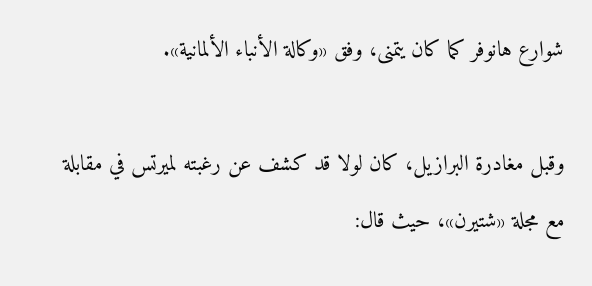شوارع هانوفر كما كان يتمنى، وفق «وكالة الأنباء الألمانية».

وقبل مغادرة البرازيل، كان لولا قد كشف عن رغبته لميرتس في مقابلة مع مجلة «شتيرن»، حيث قال: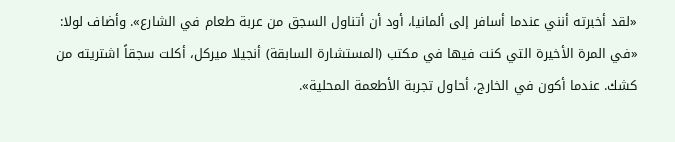«لقد أخبرته أنني عندما أسافر إلى ألمانيا، أود أن أتناول السجق من عربة طعام في الشارع». وأضاف لولا: «في المرة الأخيرة التي كنت فيها في مكتب (المستشارة السابقة) أنجيلا ميركل، أكلت سجقاً اشتريته من كشك. عندما أكون في الخارج، أحاول تجربة الأطعمة المحلية».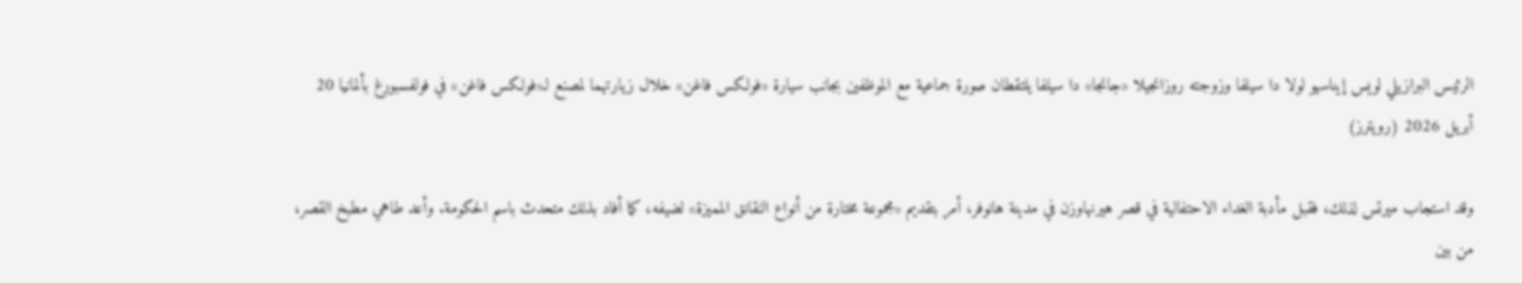الرئيس البرازيلي لويس إيناسيو لولا دا سيلفا وزوجته روزانجيلا «جانجا» دا سيلفا يلتقطان صورة جماعية مع الموظفين بجانب سيارة «فولكس فاغن» خلال زيارتهما لمصنع لـ«فولكس فاغن» في فولفسبورغ بألمانيا 20 أبريل 2026 (رويترز)

وقد استجاب ميرتس لذلك، فقبل مأدبة الغداء الاحتفالية في قصر هيرنهاوزن في مدينة هانوفر، أمر بتقديم «مجموعة مختارة من أنواع النقانق المميزة» لضيفه، كما أفاد بذلك متحدث باسم الحكومة. وأعد طاهي مطبخ القصر، من بين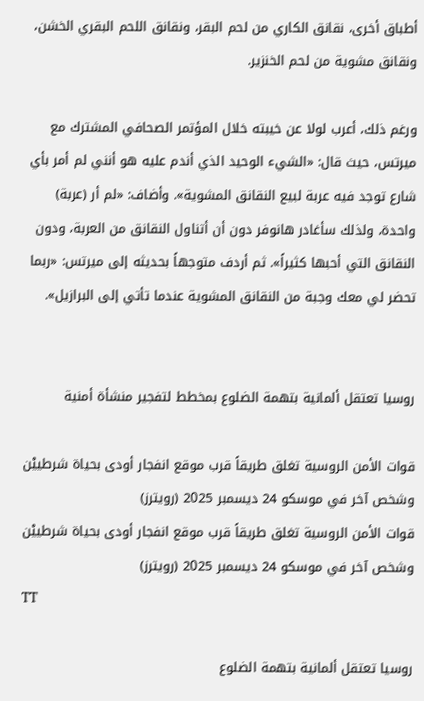أطباق أخرى، نقانق الكاري من لحم البقر، ونقانق اللحم البقري الخشن، ونقانق مشوية من لحم الخنزير.

ورغم ذلك، أعرب لولا عن خيبته خلال المؤتمر الصحافي المشترك مع ميرتس، حيث قال: «الشيء الوحيد الذي أندم عليه هو أنني لم أمر بأي شارع توجد فيه عربة لبيع النقانق المشوية». وأضاف: «لم أر (عربة) واحدة، ولذلك سأغادر هانوفر دون أن أتناول النقانق من العربة، ودون النقانق التي أحبها كثيراً». ثم أردف متوجهاً بحديثه إلى ميرتس: «ربما تحضر لي معك وجبة من النقانق المشوية عندما تأتي إلى البرازيل».


روسيا تعتقل ألمانية بتهمة الضلوع بمخطط لتفجير منشأة أمنية

قوات الأمن الروسية تغلق طريقاً قرب موقع انفجار أودى بحياة شرطييْن وشخص آخر في موسكو 24 ديسمبر 2025 (رويترز)
قوات الأمن الروسية تغلق طريقاً قرب موقع انفجار أودى بحياة شرطييْن وشخص آخر في موسكو 24 ديسمبر 2025 (رويترز)
TT

روسيا تعتقل ألمانية بتهمة الضلوع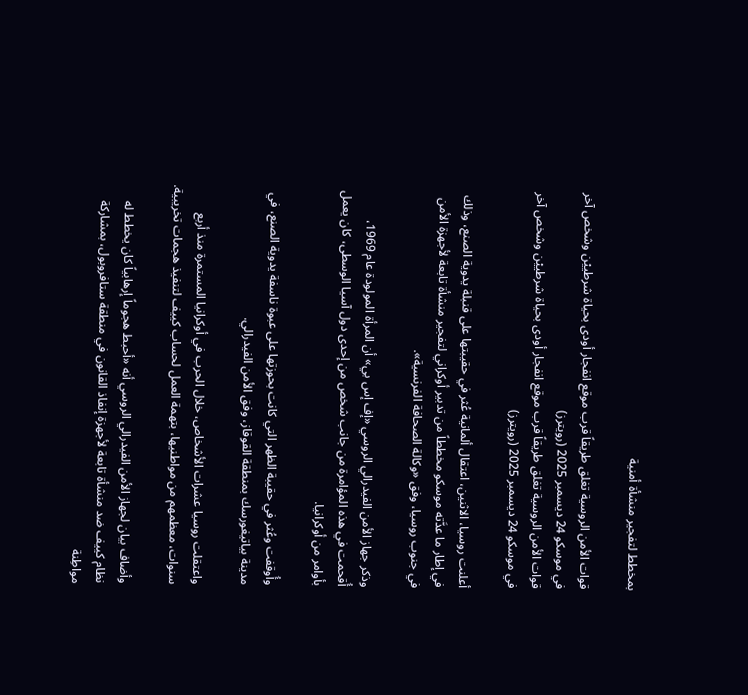بمخطط لتفجير منشأة أمنية

قوات الأمن الروسية تغلق طريقاً قرب موقع انفجار أودى بحياة شرطييْن وشخص آخر في موسكو 24 ديسمبر 2025 (رويترز)
قوات الأمن الروسية تغلق طريقاً قرب موقع انفجار أودى بحياة شرطييْن وشخص آخر في موسكو 24 ديسمبر 2025 (رويترز)

أعلنت روسيا، الاثنين، اعتقال ألمانية عُثر في حقيبتها على قنبلة يدوية الصنع، وذلك في إطار ما عدَّته موسكو مخططاً من تدبير أوكراني لتفجير منشأة تابعة لأجهزة الأمن في جنوب روسيا، وفق «وكالة الصحافة الفرنسية».

وذكر جهاز الأمن الفيدرالي الروسي «إف إس بي» أن المرأة المولودة عام 1969، أُقحمت في هذه المؤامرة من جانب شخص من إحدى دول آسيا الوسطى، كان يعمل بأوامر من أوكرانيا.

وأُوقفت وعُثر في حقيبة الظهر التي كانت بحوزتها على عبوة ناسفة يدوية الصنع، في مدينة بياتيغورسك بمنطقة القوقاز، وفق الأمن الفيدرالي.

واعتقلت روسيا عشرات الأشخاص، خلال الحرب في أوكرانيا المستمرة منذ أربع سنوات، معظمهم من مواطنيها، بتهمة العمل لحساب كييف لتنفيذ هجمات تخريبية.

وأضاف بيان لجهاز الأمن الفيدرالي الروسي أنه «أحبط هجوماً إرهابياً كان يخطط له نظام كييف ضد منشأة تابعة لأجهزة إنفاذ القانون في منطقة ستافروبول، بمشاركة مواطِنة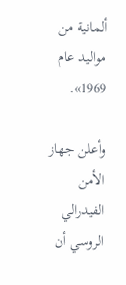ألمانية من مواليد عام 1969».

وأعلن جهاز الأمن الفيدرالي الروسي أن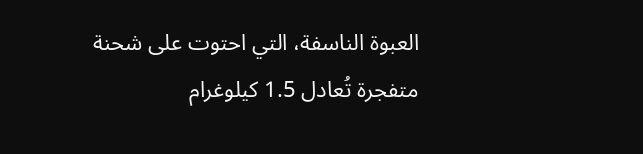العبوة الناسفة، التي احتوت على شحنة متفجرة تُعادل 1.5 كيلوغرام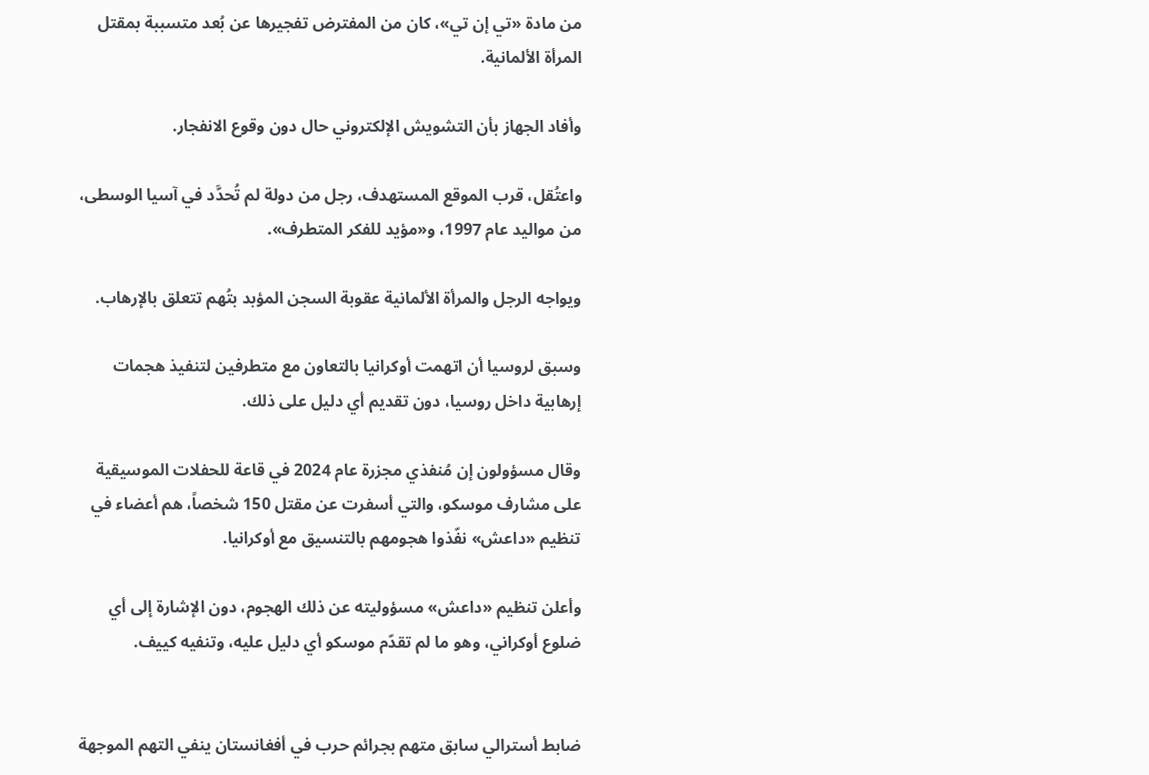من مادة «تي إن تي»، كان من المفترض تفجيرها عن بُعد متسببة بمقتل المرأة الألمانية.

وأفاد الجهاز بأن التشويش الإلكتروني حال دون وقوع الانفجار.

واعتُقل، قرب الموقع المستهدف، رجل من دولة لم تُحدَّد في آسيا الوسطى، من مواليد عام 1997، و«مؤيد للفكر المتطرف».

ويواجه الرجل والمرأة الألمانية عقوبة السجن المؤبد بتُهم تتعلق بالإرهاب.

وسبق لروسيا أن اتهمت أوكرانيا بالتعاون مع متطرفين لتنفيذ هجمات إرهابية داخل روسيا، دون تقديم أي دليل على ذلك.

وقال مسؤولون إن مُنفذي مجزرة عام 2024 في قاعة للحفلات الموسيقية على مشارف موسكو، والتي أسفرت عن مقتل 150 شخصاً، هم أعضاء في تنظيم «داعش» نفّذوا هجومهم بالتنسيق مع أوكرانيا.

وأعلن تنظيم «داعش» مسؤوليته عن ذلك الهجوم، دون الإشارة إلى أي ضلوع أوكراني، وهو ما لم تقدّم موسكو أي دليل عليه، وتنفيه كييف.


ضابط أسترالي سابق متهم بجرائم حرب في أفغانستان ينفي التهم الموجهة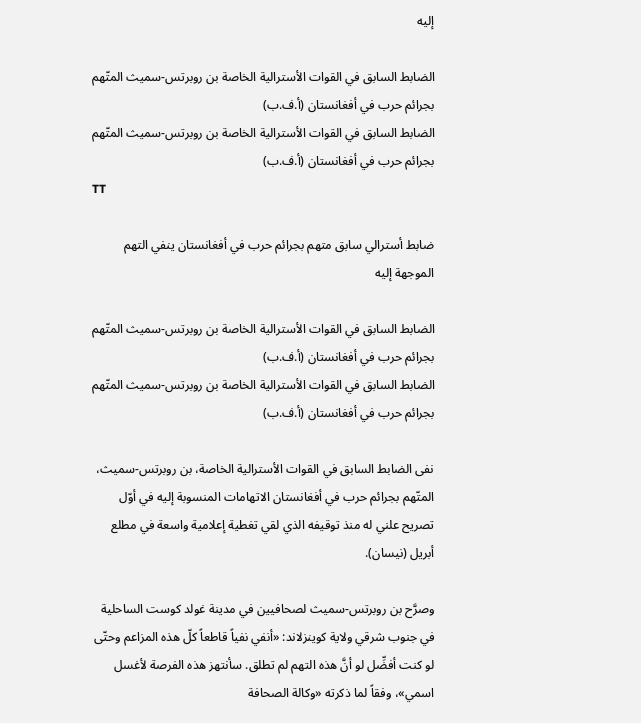إليه

الضابط السابق في القوات الأسترالية الخاصة بن روبرتس-سميث المتّهم بجرائم حرب في أفغانستان (أ.ف.ب)
الضابط السابق في القوات الأسترالية الخاصة بن روبرتس-سميث المتّهم بجرائم حرب في أفغانستان (أ.ف.ب)
TT

ضابط أسترالي سابق متهم بجرائم حرب في أفغانستان ينفي التهم الموجهة إليه

الضابط السابق في القوات الأسترالية الخاصة بن روبرتس-سميث المتّهم بجرائم حرب في أفغانستان (أ.ف.ب)
الضابط السابق في القوات الأسترالية الخاصة بن روبرتس-سميث المتّهم بجرائم حرب في أفغانستان (أ.ف.ب)

نفى الضابط السابق في القوات الأسترالية الخاصة، بن روبرتس-سميث، المتّهم بجرائم حرب في أفغانستان الاتهامات المنسوبة إليه في أوّل تصريح علني له منذ توقيفه الذي لقي تغطية إعلامية واسعة في مطلع أبريل (نيسان).

وصرَّح بن روبرتس-سميث لصحافيين في مدينة غولد كوست الساحلية في جنوب شرقي ولاية كوينزلاند: «أنفي نفياً قاطعاً كلّ هذه المزاعم وحتّى لو كنت أفضِّل لو أنَّ هذه التهم لم تطلق. سأنتهز هذه الفرصة لأغسل اسمي»، وفقاً لما ذكرته «وكالة الصحافة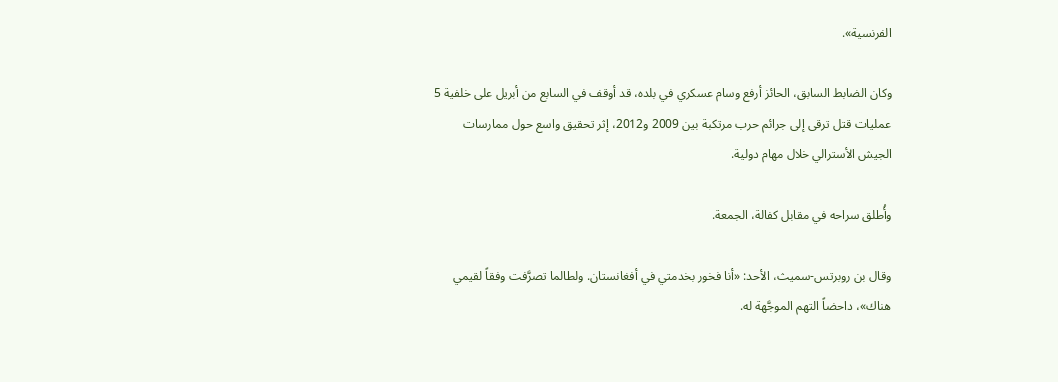الفرنسية».

وكان الضابط السابق، الحائز أرفع وسام عسكري في بلده، قد أوقف في السابع من أبريل على خلفية 5 عمليات قتل ترقى إلى جرائم حرب مرتكبة بين 2009 و2012، إثر تحقيق واسع حول ممارسات الجيش الأسترالي خلال مهام دولية.

وأُطلق سراحه في مقابل كفالة، الجمعة.

وقال بن روبرتس-سميث، الأحد: «أنا فخور بخدمتي في أفغانستان. ولطالما تصرَّفت وفقاً لقيمي هناك»، داحضاً التهم الموجَّهة له.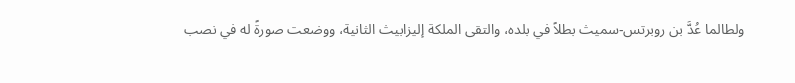ولطالما عُدَّ بن روبرتس-سميث بطلاً في بلده، والتقى الملكة إليزابيث الثانية، ووضعت صورةً له في نصب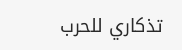تذكاري للحرب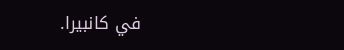في كانبيرا.